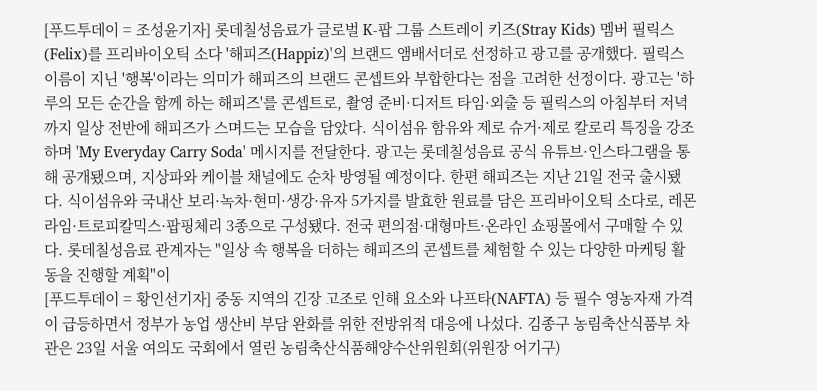[푸드투데이 = 조성윤기자] 롯데칠성음료가 글로벌 K-팝 그룹 스트레이 키즈(Stray Kids) 멤버 필릭스(Felix)를 프리바이오틱 소다 '해피즈(Happiz)'의 브랜드 앰배서더로 선정하고 광고를 공개했다. 필릭스 이름이 지닌 '행복'이라는 의미가 해피즈의 브랜드 콘셉트와 부합한다는 점을 고려한 선정이다. 광고는 '하루의 모든 순간을 함께 하는 해피즈'를 콘셉트로, 촬영 준비·디저트 타임·외출 등 필릭스의 아침부터 저녁까지 일상 전반에 해피즈가 스며드는 모습을 담았다. 식이섬유 함유와 제로 슈거·제로 칼로리 특징을 강조하며 'My Everyday Carry Soda' 메시지를 전달한다. 광고는 롯데칠성음료 공식 유튜브·인스타그램을 통해 공개됐으며, 지상파와 케이블 채널에도 순차 방영될 예정이다. 한편 해피즈는 지난 21일 전국 출시됐다. 식이섬유와 국내산 보리·녹차·현미·생강·유자 5가지를 발효한 원료를 담은 프리바이오틱 소다로, 레몬라임·트로피칼믹스·팝핑체리 3종으로 구성됐다. 전국 편의점·대형마트·온라인 쇼핑몰에서 구매할 수 있다. 롯데칠성음료 관계자는 "일상 속 행복을 더하는 해피즈의 콘셉트를 체험할 수 있는 다양한 마케팅 활동을 진행할 계획"이
[푸드투데이 = 황인선기자] 중동 지역의 긴장 고조로 인해 요소와 나프타(NAFTA) 등 필수 영농자재 가격이 급등하면서 정부가 농업 생산비 부담 완화를 위한 전방위적 대응에 나섰다. 김종구 농림축산식품부 차관은 23일 서울 여의도 국회에서 열린 농림축산식품해양수산위원회(위원장 어기구)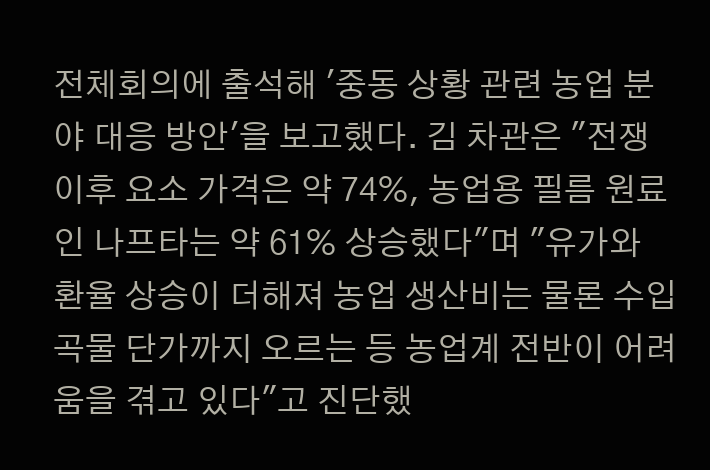전체회의에 출석해 '중동 상황 관련 농업 분야 대응 방안'을 보고했다. 김 차관은 "전쟁 이후 요소 가격은 약 74%, 농업용 필름 원료인 나프타는 약 61% 상승했다"며 "유가와 환율 상승이 더해져 농업 생산비는 물론 수입 곡물 단가까지 오르는 등 농업계 전반이 어려움을 겪고 있다"고 진단했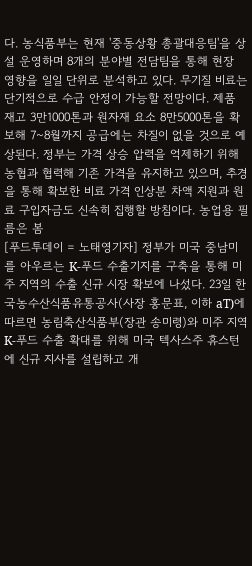다. 농식품부는 현재 '중동상황 총괄대응팀'을 상설 운영하며 8개의 분야별 전담팀을 통해 현장 영향을 일일 단위로 분석하고 있다. 무기질 비료는 단기적으로 수급 안정이 가능할 전망이다. 제품 재고 3만1000톤과 원자재 요소 8만5000톤을 확보해 7~8월까지 공급에는 차질이 없을 것으로 예상된다. 정부는 가격 상승 압력을 억제하기 위해 농협과 협력해 기존 가격을 유지하고 있으며, 추경을 통해 확보한 비료 가격 인상분 차액 지원과 원료 구입자금도 신속히 집행할 방침이다. 농업용 필름은 봄
[푸드투데이 = 노태영기자] 정부가 미국 중남미를 아우르는 K-푸드 수출기지를 구축을 통해 미주 지역의 수출 신규 시장 확보에 나섰다. 23일 한국농수산식품유통공사(사장 홍문표, 이하 aT)에 따르면 농림축산식품부(장관 송미령)와 미주 지역 K-푸드 수출 확대를 위해 미국 텍사스주 휴스턴에 신규 지사를 설립하고 개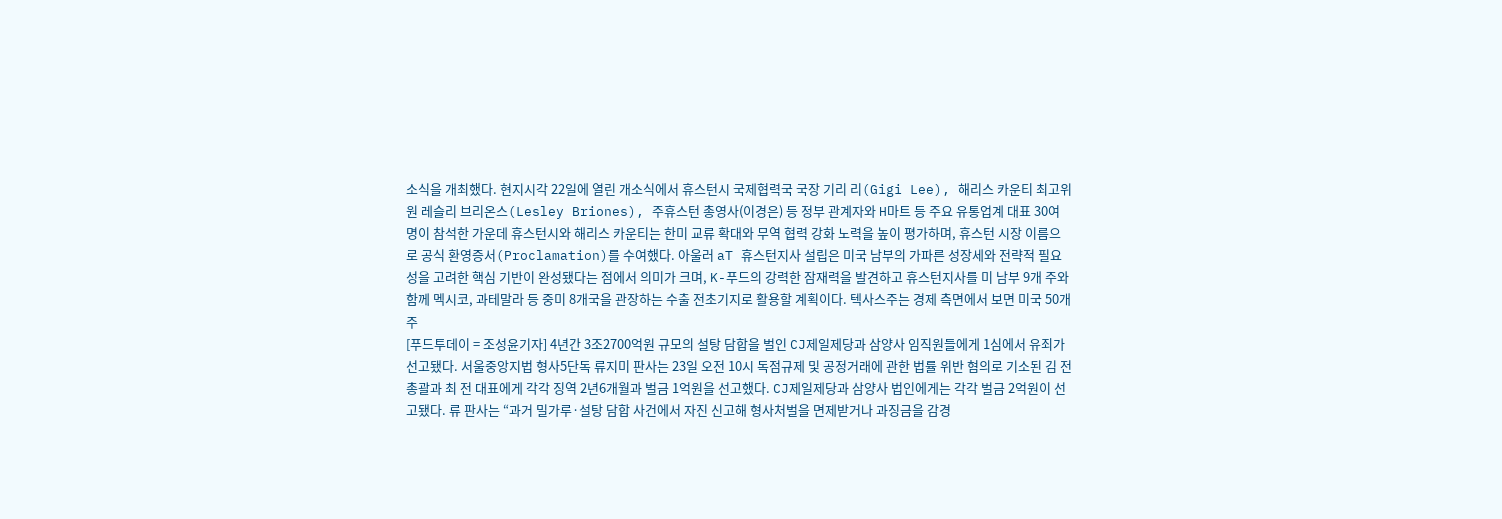소식을 개최했다. 현지시각 22일에 열린 개소식에서 휴스턴시 국제협력국 국장 기리 리(Gigi Lee), 해리스 카운티 최고위원 레슬리 브리온스(Lesley Briones), 주휴스턴 총영사(이경은) 등 정부 관계자와 H마트 등 주요 유통업계 대표 30여 명이 참석한 가운데 휴스턴시와 해리스 카운티는 한미 교류 확대와 무역 협력 강화 노력을 높이 평가하며, 휴스턴 시장 이름으로 공식 환영증서(Proclamation)를 수여했다. 아울러 aT 휴스턴지사 설립은 미국 남부의 가파른 성장세와 전략적 필요성을 고려한 핵심 기반이 완성됐다는 점에서 의미가 크며, K-푸드의 강력한 잠재력을 발견하고 휴스턴지사를 미 남부 9개 주와 함께 멕시코, 과테말라 등 중미 8개국을 관장하는 수출 전초기지로 활용할 계획이다. 텍사스주는 경제 측면에서 보면 미국 50개 주
[푸드투데이 = 조성윤기자] 4년간 3조2700억원 규모의 설탕 담합을 벌인 CJ제일제당과 삼양사 임직원들에게 1심에서 유죄가 선고됐다. 서울중앙지법 형사5단독 류지미 판사는 23일 오전 10시 독점규제 및 공정거래에 관한 법률 위반 혐의로 기소된 김 전 총괄과 최 전 대표에게 각각 징역 2년6개월과 벌금 1억원을 선고했다. CJ제일제당과 삼양사 법인에게는 각각 벌금 2억원이 선고됐다. 류 판사는 “과거 밀가루·설탕 담합 사건에서 자진 신고해 형사처벌을 면제받거나 과징금을 감경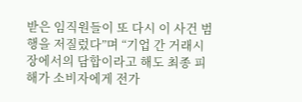받은 임직원들이 또 다시 이 사건 범행을 저질렀다”며 “기업 간 거래시장에서의 담합이라고 해도 최종 피해가 소비자에게 전가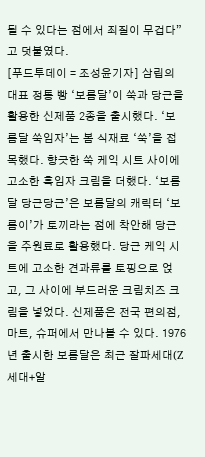될 수 있다는 점에서 죄질이 무겁다”고 덧붙였다.
[푸드투데이 = 조성윤기자] 삼립의 대표 정통 빵 ‘보름달’이 쑥과 당근을 활용한 신제품 2종을 출시했다. ‘보름달 쑥임자’는 봄 식재료 ‘쑥’을 접목했다. 향긋한 쑥 케익 시트 사이에 고소한 흑임자 크림을 더했다. ‘보름달 당근당근’은 보름달의 캐릭터 ‘보름이’가 토끼라는 점에 착안해 당근을 주원료로 활용했다. 당근 케익 시트에 고소한 견과류를 토핑으로 얹고, 그 사이에 부드러운 크림치즈 크림을 넣었다. 신제품은 전국 편의점, 마트, 슈퍼에서 만나볼 수 있다. 1976년 출시한 보름달은 최근 잘파세대(Z세대+알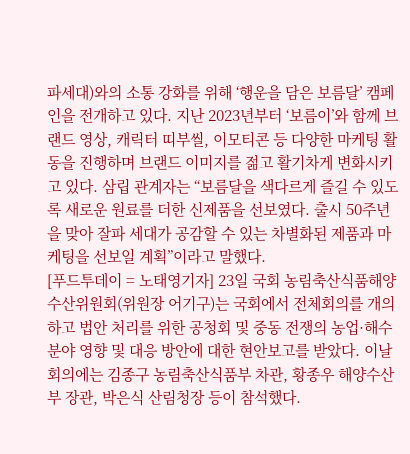파세대)와의 소통 강화를 위해 ‘행운을 담은 보름달’ 캠페인을 전개하고 있다. 지난 2023년부터 ‘보름이’와 함께 브랜드 영상, 캐릭터 띠부씰, 이모티콘 등 다양한 마케팅 활동을 진행하며 브랜드 이미지를 젊고 활기차게 변화시키고 있다. 삼립 관계자는 “보름달을 색다르게 즐길 수 있도록 새로운 원료를 더한 신제품을 선보였다. 출시 50주년을 맞아 잘파 세대가 공감할 수 있는 차별화된 제품과 마케팅을 선보일 계획”이라고 말했다.
[푸드투데이 = 노태영기자] 23일 국회 농림축산식품해양수산위원회(위원장 어기구)는 국회에서 전체회의를 개의하고 법안 처리를 위한 공청회 및 중동 전쟁의 농업·해수 분야 영향 및 대응 방안에 대한 현안보고를 받았다. 이날 회의에는 김종구 농림축산식품부 차관, 황종우 해양수산부 장관, 박은식 산림청장 등이 참석했다.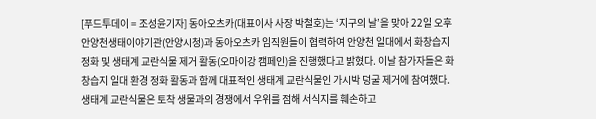[푸드투데이 = 조성윤기자] 동아오츠카(대표이사 사장 박철호)는 ‘지구의 날’을 맞아 22일 오후 안양천생태이야기관(안양시청)과 동아오츠카 임직원들이 협력하여 안양천 일대에서 화창습지 정화 및 생태계 교란식물 제거 활동(오마이강 캠페인)을 진행했다고 밝혔다. 이날 참가자들은 화창습지 일대 환경 정화 활동과 함께 대표적인 생태계 교란식물인 가시박 덩굴 제거에 참여했다. 생태계 교란식물은 토착 생물과의 경쟁에서 우위를 점해 서식지를 훼손하고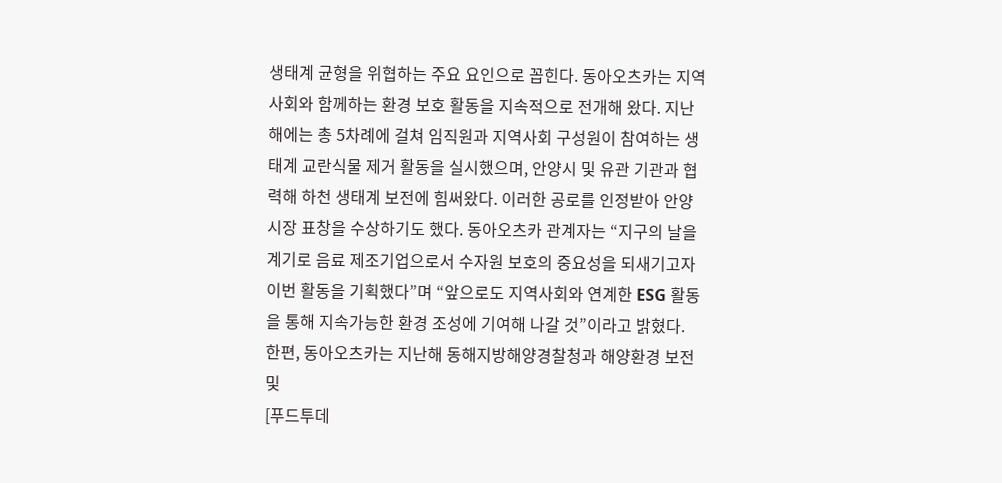생태계 균형을 위협하는 주요 요인으로 꼽힌다. 동아오츠카는 지역사회와 함께하는 환경 보호 활동을 지속적으로 전개해 왔다. 지난해에는 총 5차례에 걸쳐 임직원과 지역사회 구성원이 참여하는 생태계 교란식물 제거 활동을 실시했으며, 안양시 및 유관 기관과 협력해 하천 생태계 보전에 힘써왔다. 이러한 공로를 인정받아 안양시장 표창을 수상하기도 했다. 동아오츠카 관계자는 “지구의 날을 계기로 음료 제조기업으로서 수자원 보호의 중요성을 되새기고자 이번 활동을 기획했다”며 “앞으로도 지역사회와 연계한 ESG 활동을 통해 지속가능한 환경 조성에 기여해 나갈 것”이라고 밝혔다. 한편, 동아오츠카는 지난해 동해지방해양경찰청과 해양환경 보전 및
[푸드투데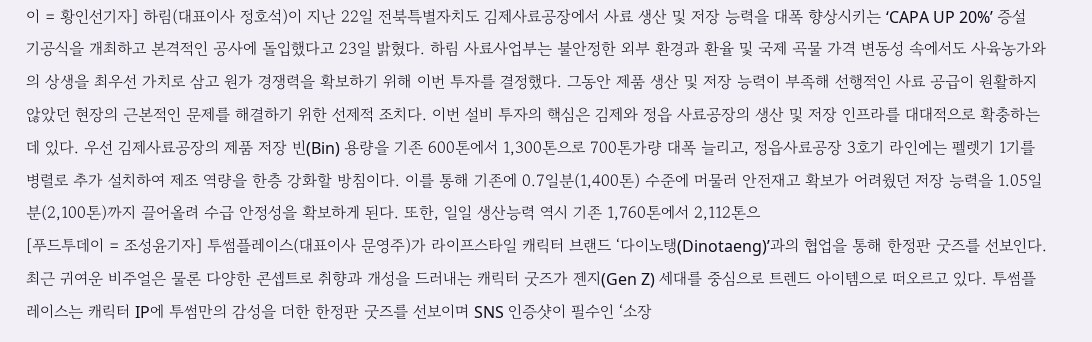이 = 황인선기자] 하림(대표이사 정호석)이 지난 22일 전북특별자치도 김제사료공장에서 사료 생산 및 저장 능력을 대폭 향상시키는 ‘CAPA UP 20%’ 증설 기공식을 개최하고 본격적인 공사에 돌입했다고 23일 밝혔다. 하림 사료사업부는 불안정한 외부 환경과 환율 및 국제 곡물 가격 변동성 속에서도 사육농가와의 상생을 최우선 가치로 삼고 원가 경쟁력을 확보하기 위해 이번 투자를 결정했다. 그동안 제품 생산 및 저장 능력이 부족해 선행적인 사료 공급이 원활하지 않았던 현장의 근본적인 문제를 해결하기 위한 선제적 조치다. 이번 설비 투자의 핵심은 김제와 정읍 사료공장의 생산 및 저장 인프라를 대대적으로 확충하는 데 있다. 우선 김제사료공장의 제품 저장 빈(Bin) 용량을 기존 600톤에서 1,300톤으로 700톤가량 대폭 늘리고, 정읍사료공장 3호기 라인에는 펠렛기 1기를 병렬로 추가 설치하여 제조 역량을 한층 강화할 방침이다. 이를 통해 기존에 0.7일분(1,400톤) 수준에 머물러 안전재고 확보가 어려웠던 저장 능력을 1.05일분(2,100톤)까지 끌어올려 수급 안정성을 확보하게 된다. 또한, 일일 생산능력 역시 기존 1,760톤에서 2,112톤으
[푸드투데이 = 조성윤기자] 투썸플레이스(대표이사 문영주)가 라이프스타일 캐릭터 브랜드 ‘다이노탱(Dinotaeng)’과의 협업을 통해 한정판 굿즈를 선보인다. 최근 귀여운 비주얼은 물론 다양한 콘셉트로 취향과 개성을 드러내는 캐릭터 굿즈가 젠지(Gen Z) 세대를 중심으로 트렌드 아이템으로 떠오르고 있다. 투썸플레이스는 캐릭터 IP에 투썸만의 감성을 더한 한정판 굿즈를 선보이며 SNS 인증샷이 필수인 ‘소장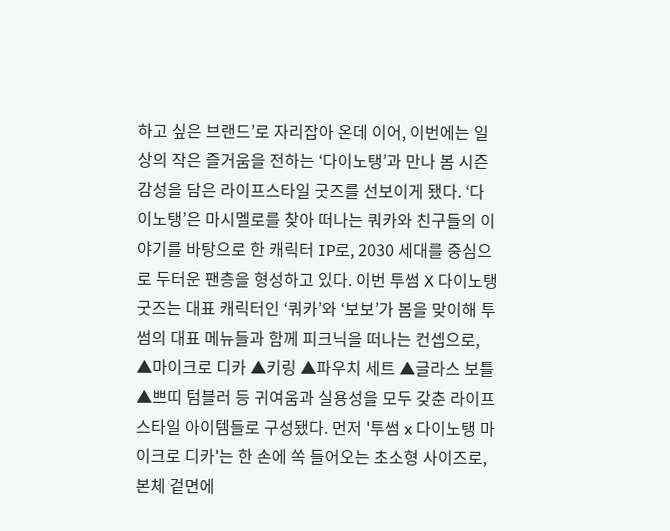하고 싶은 브랜드’로 자리잡아 온데 이어, 이번에는 일상의 작은 즐거움을 전하는 ‘다이노탱’과 만나 봄 시즌 감성을 담은 라이프스타일 굿즈를 선보이게 됐다. ‘다이노탱’은 마시멜로를 찾아 떠나는 쿼카와 친구들의 이야기를 바탕으로 한 캐릭터 IP로, 2030 세대를 중심으로 두터운 팬층을 형성하고 있다. 이번 투썸 X 다이노탱 굿즈는 대표 캐릭터인 ‘쿼카’와 ‘보보’가 봄을 맞이해 투썸의 대표 메뉴들과 함께 피크닉을 떠나는 컨셉으로, ▲마이크로 디카 ▲키링 ▲파우치 세트 ▲글라스 보틀 ▲쁘띠 텀블러 등 귀여움과 실용성을 모두 갖춘 라이프스타일 아이템들로 구성됐다. 먼저 '투썸 x 다이노탱 마이크로 디카'는 한 손에 쏙 들어오는 초소형 사이즈로, 본체 겉면에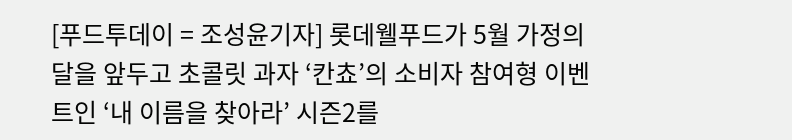[푸드투데이 = 조성윤기자] 롯데웰푸드가 5월 가정의 달을 앞두고 초콜릿 과자 ‘칸쵸’의 소비자 참여형 이벤트인 ‘내 이름을 찾아라’ 시즌2를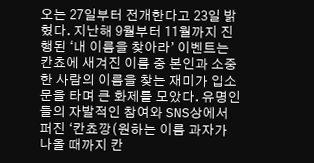오는 27일부터 전개한다고 23일 밝혔다. 지난해 9월부터 11월까지 진행된 ‘내 이름을 찾아라’ 이벤트는 칸쵸에 새겨진 이름 중 본인과 소중한 사람의 이름을 찾는 재미가 입소문을 타며 큰 화제를 모았다. 유명인들의 자발적인 참여와 SNS상에서 퍼진 ‘칸쵸깡(원하는 이름 과자가 나올 때까지 칸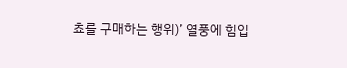쵸를 구매하는 행위)’ 열풍에 힘입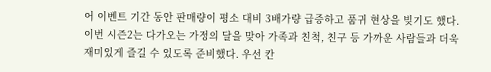어 이벤트 기간 동안 판매량이 평소 대비 3배가량 급증하고 품귀 현상을 빚기도 했다. 이번 시즌2는 다가오는 가정의 달을 맞아 가족과 친척, 친구 등 가까운 사람들과 더욱 재미있게 즐길 수 있도록 준비했다. 우선 칸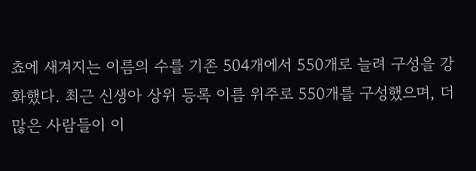쵸에 새겨지는 이름의 수를 기존 504개에서 550개로 늘려 구성을 강화했다. 최근 신생아 상위 등록 이름 위주로 550개를 구성했으며, 더 많은 사람들이 이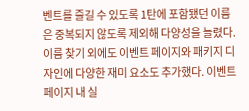벤트를 즐길 수 있도록 1탄에 포함됐던 이름은 중복되지 않도록 제외해 다양성을 늘렸다. 이름 찾기 외에도 이벤트 페이지와 패키지 디자인에 다양한 재미 요소도 추가했다. 이벤트 페이지 내 실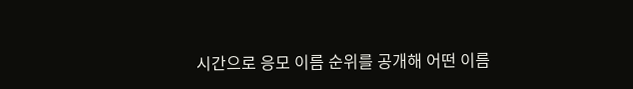시간으로 응모 이름 순위를 공개해 어떤 이름